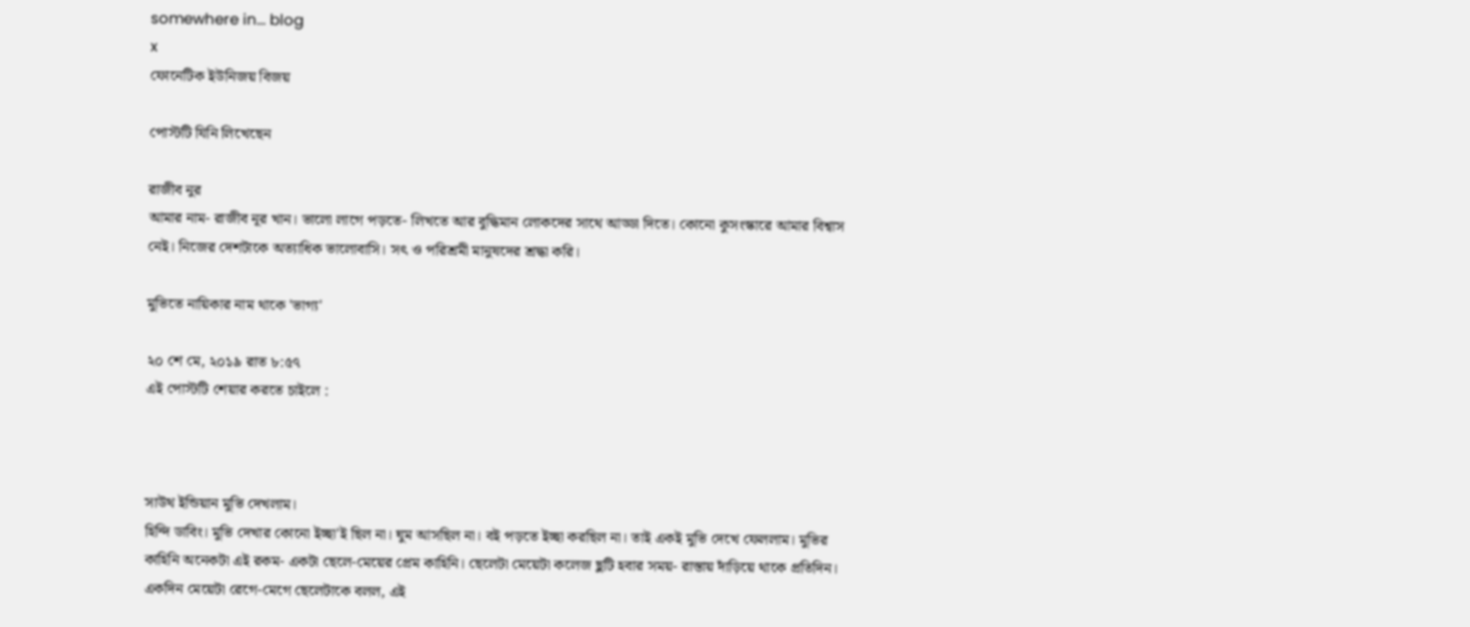somewhere in... blog
x
ফোনেটিক ইউনিজয় বিজয়

পোস্টটি যিনি লিখেছেন

রাজীব নুর
আমার নাম- রাজীব নূর খান। ভালো লাগে পড়তে- লিখতে আর বুদ্ধিমান লোকদের সাথে আড্ডা দিতে। কোনো কুসংস্কারে আমার বিশ্বাস নেই। নিজের দেশটাকে অত্যাধিক ভালোবাসি। সৎ ও পরিশ্রমী মানুষদের শ্রদ্ধা করি।

মুভিতে নায়িকার নাম থাকে 'ভাগ্য'

২০ শে মে, ২০১৯ রাত ৮:৫৭
এই পোস্টটি শেয়ার করতে চাইলে :



সাউথ ইন্ডিয়ান মুভি দেখলাম।
হিন্দি ডাবিং। মুভি দেখার কোনো ইচ্ছা'ই ছিল না। ঘুম আসছিল না। বই পড়তে ইচ্ছা করছিল না। তাই একই মুভি দেখে ফেললাম। মুভির কাহিনি অনেকটা এই রকম- একটা ছেলে-মেয়ের প্রেম কাহিনি। ছেলেটা মেয়েটা কলেজ ছুটি হবার সময়- রাস্তায় দাঁড়িয়ে থাকে প্রতিদিন। একদিন মেয়েটা রেগে-মেগে ছেলেটাকে বলল, এই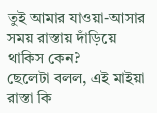তুই আমার যাওয়া-আসার সময় রাস্তায় দাঁড়িয়ে থাকিস কেন?
ছেলেটা বলল, এই মাইয়া রাস্তা কি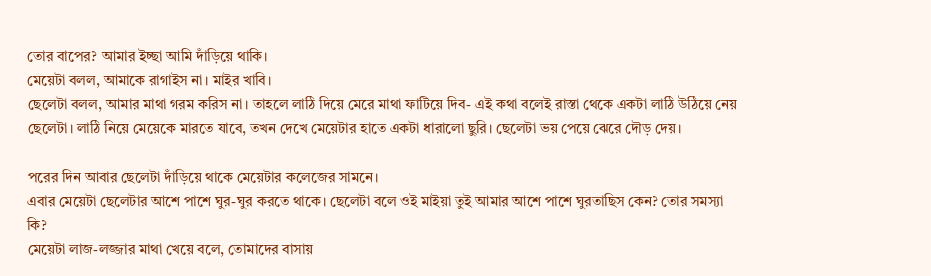তোর বাপের? আমার ইচ্ছা আমি দাঁড়িয়ে থাকি।
মেয়েটা বলল, আমাকে রাগাইস না। মাইর খাবি।
ছেলেটা বলল, আমার মাথা গরম করিস না। তাহলে লাঠি দিয়ে মেরে মাথা ফাটিয়ে দিব- এই কথা বলেই রাস্তা থেকে একটা লাঠি উঠিয়ে নেয় ছেলেটা। লাঠি নিয়ে মেয়েকে মারতে যাবে, তখন দেখে মেয়েটার হাতে একটা ধারালো ছুরি। ছেলেটা ভয় পেয়ে ঝেরে দৌড় দেয়।

পরের দিন আবার ছেলেটা দাঁড়িয়ে থাকে মেয়েটার কলেজের সামনে।
এবার মেয়েটা ছেলেটার আশে পাশে ঘুর-ঘুর করতে থাকে। ছেলেটা বলে ওই মাইয়া তুই আমার আশে পাশে ঘুরতাছিস কেন? তোর সমস্যা কি?
মেয়েটা লাজ-লজ্জার মাথা খেয়ে বলে, তোমাদের বাসায়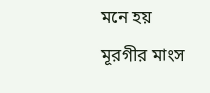মনে হয় মূরগীর মাংস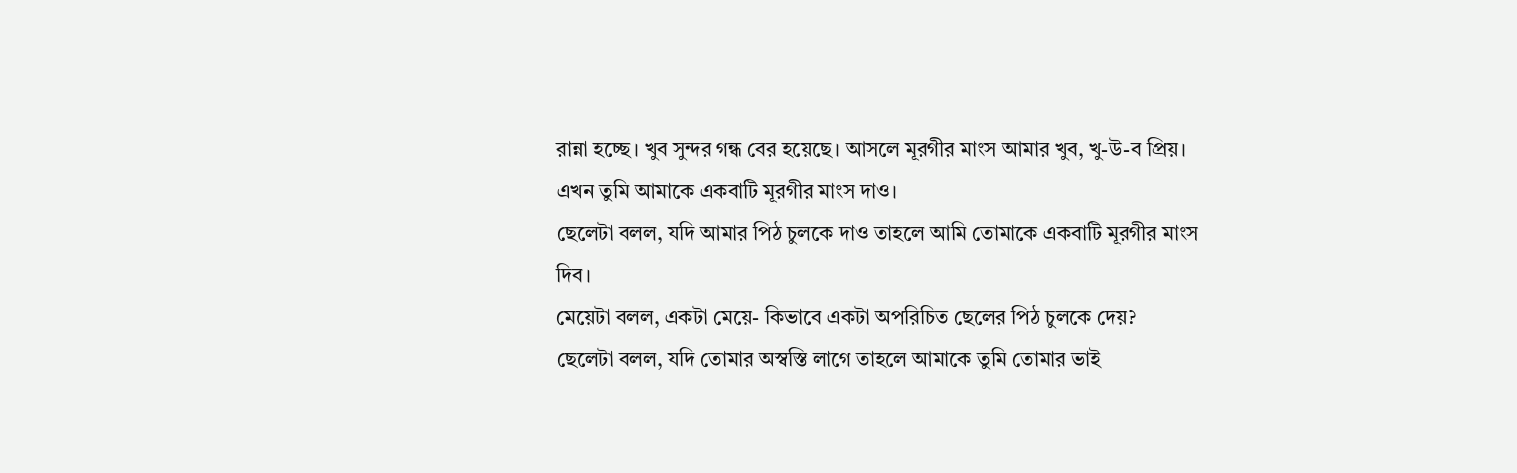রান্না হচ্ছে। খুব সুন্দর গন্ধ বের হয়েছে। আসলে মূরগীর মাংস আমার খুব, খু-উ-ব প্রিয়। এখন তুমি আমাকে একবাটি মূরগীর মাংস দাও।
ছেলেটা বলল, যদি আমার পিঠ চুলকে দাও তাহলে আমি তোমাকে একবাটি মূরগীর মাংস দিব।
মেয়েটা বলল, একটা মেয়ে- কিভাবে একটা অপরিচিত ছেলের পিঠ চুলকে দেয়?
ছেলেটা বলল, যদি তোমার অস্বস্তি লাগে তাহলে আমাকে তুমি তোমার ভাই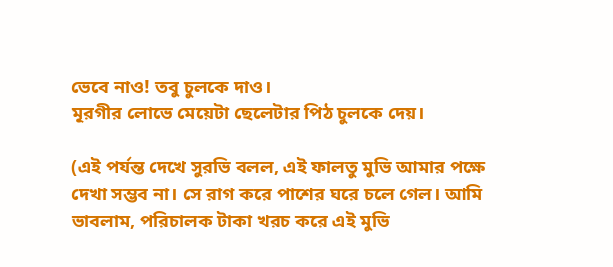ভেবে নাও! তবু চুলকে দাও।
মূরগীর লোভে মেয়েটা ছেলেটার পিঠ চুলকে দেয়।

(এই পর্যন্ত দেখে সুরভি বলল, এই ফালতু মুভি আমার পক্ষে দেখা সম্ভব না। সে রাগ করে পাশের ঘরে চলে গেল। আমি ভাবলাম, পরিচালক টাকা খরচ করে এই মুভি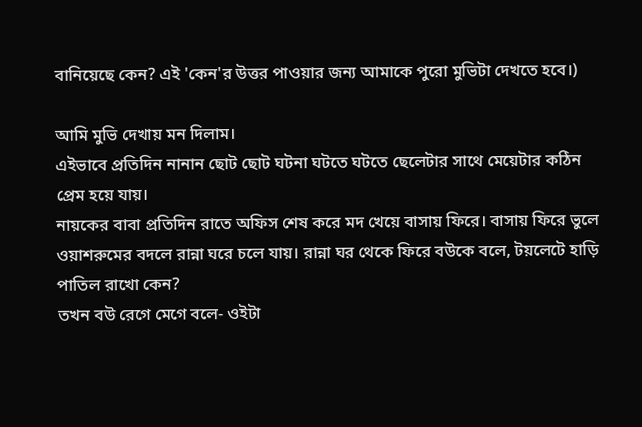বানিয়েছে কেন? এই 'কেন'র উত্তর পাওয়ার জন্য আমাকে পুরো মুভিটা দেখতে হবে।)

আমি মুভি দেখায় মন দিলাম।
এইভাবে প্রতিদিন নানান ছোট ছোট ঘটনা ঘটতে ঘটতে ছেলেটার সাথে মেয়েটার কঠিন প্রেম হয়ে যায়।
নায়কের বাবা প্রতিদিন রাতে অফিস শেষ করে মদ খেয়ে বাসায় ফিরে। বাসায় ফিরে ভুলে ওয়াশরুমের বদলে রান্না ঘরে চলে যায়। রান্না ঘর থেকে ফিরে বউকে বলে, টয়লেটে হাড়ি পাতিল রাখো কেন?
তখন বউ রেগে মেগে বলে- ওইটা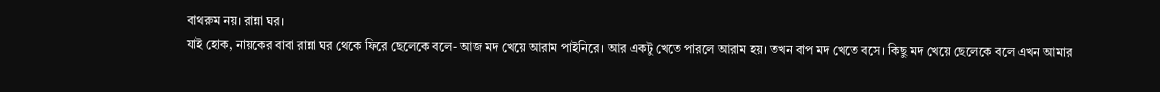বাথরুম নয়। রান্না ঘর।
যাই হোক, নায়কের বাবা রান্না ঘর থেকে ফিরে ছেলেকে বলে- আজ মদ খেয়ে আরাম পাইনিরে। আর একটু খেতে পারলে আরাম হয়। তখন বাপ মদ খেতে বসে। কিছু মদ খেয়ে ছেলেকে বলে এখন আমার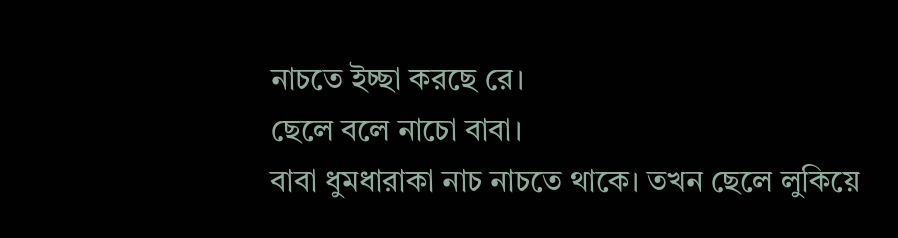নাচতে ইচ্ছা করছে রে।
ছেলে বলে নাচো বাবা।
বাবা ধুমধারাকা নাচ নাচতে থাকে। তখন ছেলে লুকিয়ে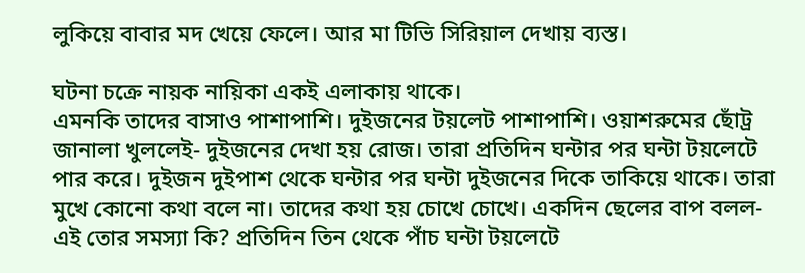লুকিয়ে বাবার মদ খেয়ে ফেলে। আর মা টিভি সিরিয়াল দেখায় ব্যস্ত।

ঘটনা চক্রে নায়ক নায়িকা একই এলাকায় থাকে।
এমনকি তাদের বাসাও পাশাপাশি। দুইজনের টয়লেট পাশাপাশি। ওয়াশরুমের ছোঁট্র জানালা খুললেই- দুইজনের দেখা হয় রোজ। তারা প্রতিদিন ঘন্টার পর ঘন্টা টয়লেটে পার করে। দুইজন দুইপাশ থেকে ঘন্টার পর ঘন্টা দুইজনের দিকে তাকিয়ে থাকে। তারা মুখে কোনো কথা বলে না। তাদের কথা হয় চোখে চোখে। একদিন ছেলের বাপ বলল- এই তোর সমস্যা কি? প্রতিদিন তিন থেকে পাঁচ ঘন্টা টয়লেটে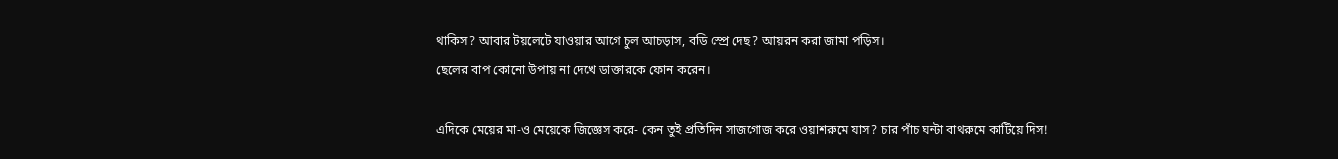থাকিস? আবার টয়লেটে যাওয়ার আগে চুল আচড়াস, বডি স্প্রে দেছ? আয়রন করা জামা পড়িস।
ছেলের বাপ কোনো উপায় না দেখে ডাক্তারকে ফোন করেন।

এদিকে মেয়ের মা-ও মেয়েকে জিজ্ঞেস করে- কেন তুই প্রতিদিন সাজগোজ করে ওয়াশরুমে যাস? চার পাঁচ ঘন্টা বাথরুমে কাটিয়ে দিস!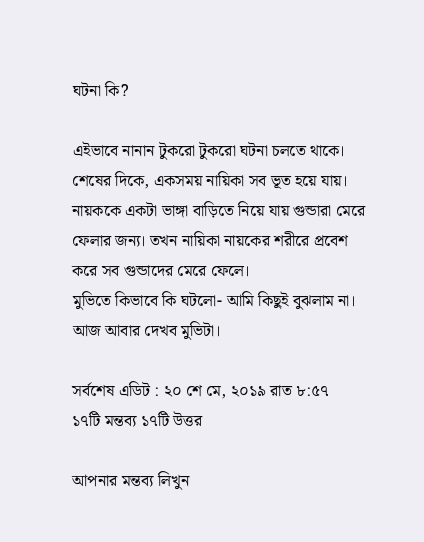ঘটনা কি?

এইভাবে নানান টুকরো টুকরো ঘটনা চলতে থাকে।
শেষের দিকে, একসময় নায়িকা সব ভূত হয়ে যায়। নায়ককে একটা ভাঙ্গা বাড়িতে নিয়ে যায় গুন্ডারা মেরে ফেলার জন্য। তখন নায়িকা নায়কের শরীরে প্রবেশ করে সব গুন্ডাদের মেরে ফেলে।
মুভিতে কিভাবে কি ঘটলো- আমি কিছুই বুঝলাম না।
আজ আবার দেখব মুভিটা।

সর্বশেষ এডিট : ২০ শে মে, ২০১৯ রাত ৮:৫৭
১৭টি মন্তব্য ১৭টি উত্তর

আপনার মন্তব্য লিখুন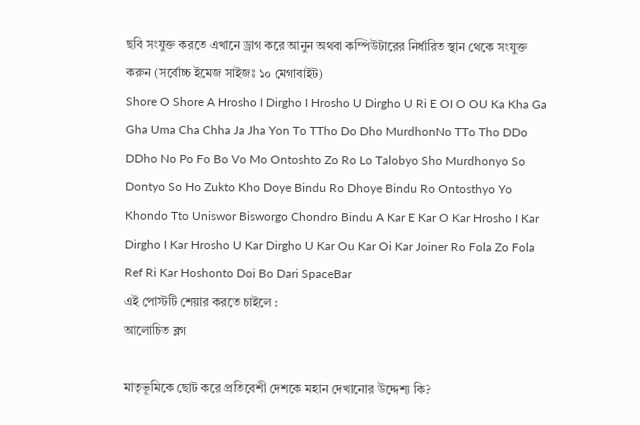ছবি সংযুক্ত করতে এখানে ড্রাগ করে আনুন অথবা কম্পিউটারের নির্ধারিত স্থান থেকে সংযুক্ত করুন (সর্বোচ্চ ইমেজ সাইজঃ ১০ মেগাবাইট)
Shore O Shore A Hrosho I Dirgho I Hrosho U Dirgho U Ri E OI O OU Ka Kha Ga Gha Uma Cha Chha Ja Jha Yon To TTho Do Dho MurdhonNo TTo Tho DDo DDho No Po Fo Bo Vo Mo Ontoshto Zo Ro Lo Talobyo Sho Murdhonyo So Dontyo So Ho Zukto Kho Doye Bindu Ro Dhoye Bindu Ro Ontosthyo Yo Khondo Tto Uniswor Bisworgo Chondro Bindu A Kar E Kar O Kar Hrosho I Kar Dirgho I Kar Hrosho U Kar Dirgho U Kar Ou Kar Oi Kar Joiner Ro Fola Zo Fola Ref Ri Kar Hoshonto Doi Bo Dari SpaceBar
এই পোস্টটি শেয়ার করতে চাইলে :
আলোচিত ব্লগ

মাতৃভূমিকে ছোট করে প্রতিবেশী দেশকে মহান দেখানোর উদ্দেশ্য কি?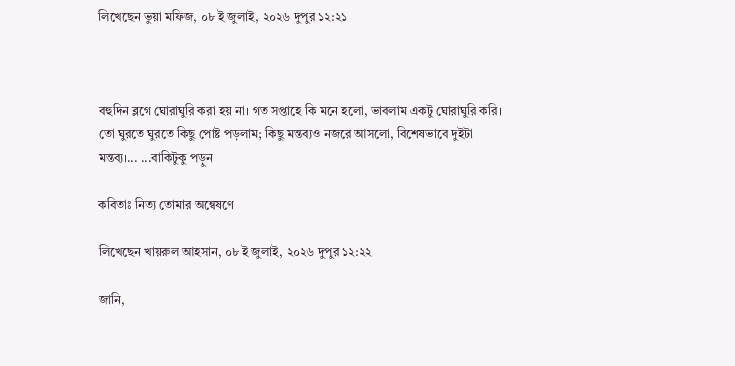লিখেছেন ভুয়া মফিজ, ০৮ ই জুলাই, ২০২৬ দুপুর ১২:২১



বহুদিন ব্লগে ঘোরাঘুরি করা হয় না। গত সপ্তাহে কি মনে হলো, ভাবলাম একটু ঘোরাঘুরি করি। তো ঘুরতে ঘুরতে কিছু পোষ্ট পড়লাম; কিছু মন্তব্যও নজরে আসলো, বিশেষভাবে দুইটা মন্তব্য।... ...বাকিটুকু পড়ুন

কবিতাঃ নিত্য তোমার অন্বেষণে

লিখেছেন খায়রুল আহসান, ০৮ ই জুলাই, ২০২৬ দুপুর ১২:২২

জানি,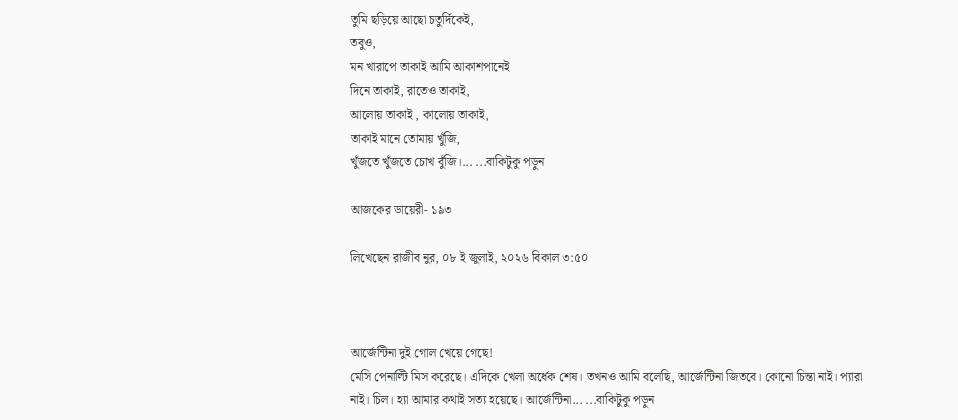তুমি ছড়িয়ে আছো চতুর্দিকেই,
তবুও,
মন খারাপে তাকাই আমি আকাশপানেই
দিনে তাকাই, রাতেও তাকাই,
আলোয় তাকাই , কালোয় তাকাই,
তাকাই মানে তোমায় খুঁজি,
খুঁজতে খুঁজতে চোখ বুঁজি।... ...বাকিটুকু পড়ুন

আজকের ডায়েরী- ১৯৩

লিখেছেন রাজীব নুর, ০৮ ই জুলাই, ২০২৬ বিকাল ৩:৫০



আর্জেন্টিনা দুই গোল খেয়ে গেছে!
মেসি পেনাল্টি মিস করেছে। এদিকে খেলা অর্ধেক শেষ। তখনও আমি বলেছি, আর্জেন্টিনা জিতবে। কোনো চিন্তা নাই। প্যারা নাই। চিল। হ্যা আমার কথাই সত্য হয়েছে। আর্জেন্টিনা... ...বাকিটুকু পড়ুন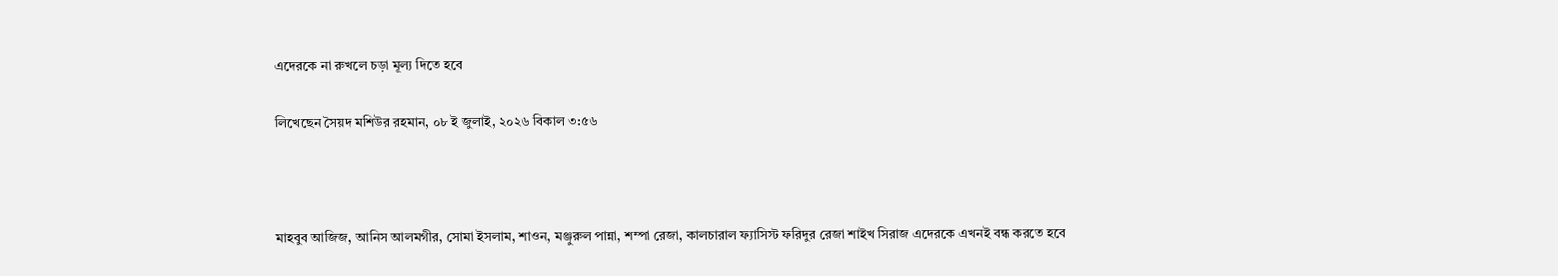এদেরকে না রুখলে চড়া মূল্য দিতে হবে

লিখেছেন সৈয়দ মশিউর রহমান, ০৮ ই জুলাই, ২০২৬ বিকাল ৩:৫৬



মাহবুব আজিজ, আনিস আলমগীর, সোমা ইসলাম, শাওন, মঞ্জুরুল পান্না, শম্পা রেজা, কালচারাল ফ্যাসিস্ট ফরিদুর রেজা শাইখ সিরাজ এদেরকে এখনই বন্ধ করতে হবে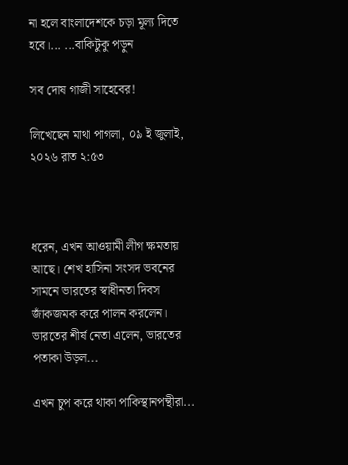না হলে বাংলাদেশকে চড়া মূল্য দিতে হবে।... ...বাকিটুকু পড়ুন

সব দোষ গাজী সাহেবের!

লিখেছেন মাথা পাগলা, ০৯ ই জুলাই, ২০২৬ রাত ২:৫৩



ধরেন, এখন আওয়ামী লীগ ক্ষমতায় আছে। শেখ হাসিনা সংসদ ভবনের সামনে ভারতের স্বাধীনতা দিবস জাঁকজমক করে পালন করলেন। ভারতের শীর্ষ নেতা এলেন, ভারতের পতাকা উড়ল...

এখন চুপ করে থাকা পাকিস্থানপন্থীরা...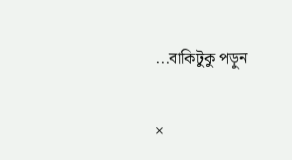...বাকিটুকু পড়ুন

×